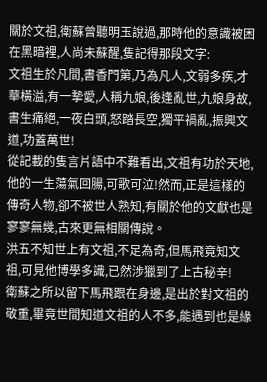關於文祖,衛蘇曾聽明玉說過,那時他的意識被困在黑暗裡,人尚未蘇醒,隻記得那段文字:
文祖生於凡間,書香門第,乃為凡人,文弱多疾,才華橫溢,有一摯愛,人稱九娘,後逢亂世,九娘身故,書生痛絕,一夜白頭,怒踏長空,獨平禍亂,振興文道,功蓋萬世!
從記載的隻言片語中不難看出,文祖有功於天地,他的一生蕩氣回腸,可歌可泣!然而,正是這樣的傳奇人物,卻不被世人熟知,有關於他的文獻也是寥寥無幾,古來更無相關傳說。
洪五不知世上有文祖,不足為奇,但馬飛竟知文祖,可見他博學多識,已然涉獵到了上古秘辛!
衛蘇之所以留下馬飛跟在身邊,是出於對文祖的敬重,畢竟世間知道文祖的人不多,能遇到也是緣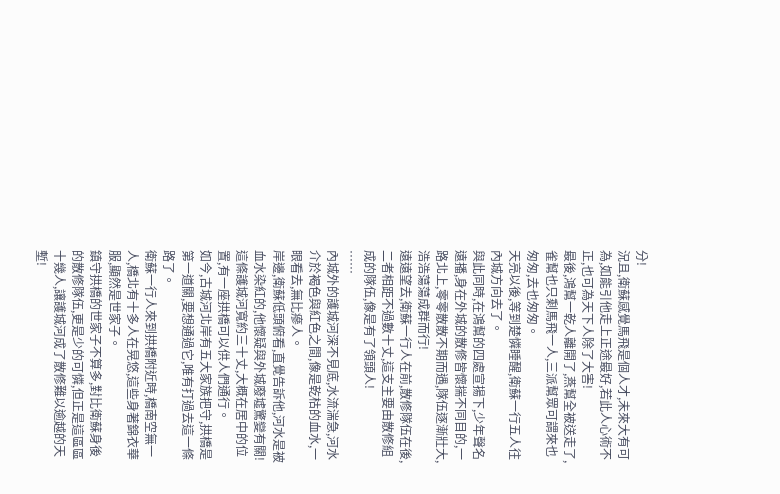分!
況且,衛蘇感覺馬飛是個人才,未來大有可為,如能引他走上正途最好,若此人心術不正,也可為天下人除了大害!
最後,鴻幫一乾人離開了,燕幫全被送走了,雀幫也只剩馬飛一人,三派幫眾可謂來也匆匆,去也匆匆。
天亮以後,等到楚憐睡醒,衛蘇一行五人往內城方向去了。
與此同時,在鴻幫的四處宣揚下,少年聲名遠播,身在外城的散修皆懷揣不同目的,一路北上,零零散散不期而遇,隊伍逐漸壯大,浩浩蕩蕩成群而行!
遠遠望去,衛蘇一行人在前,散修隊伍在後,二者相距不過數十丈,這支主要由散修組成的隊伍,像是有了領頭人!
……
內城外的護城河深不見底,水流湍急,河水介於褐色與紅色之間,像是乾枯的血水,一眼看去,無比瘮人。
岸邊,衛蘇低頭俯看,直覺告訴他,河水是被血水染紅的,他懷疑與外城廢墟驚變有關!
這條護城河寬約三十丈,大概在居中的位置,有一座拱橋可以供人們通行。
如今,古城河北岸有五大家族把守,拱橋是第一道關,要想通過它,唯有打過去這一條路了。
衛蘇一行人來到拱橋附近時,橋南空無一人,橋北有十多人在晃悠,這些身著錦衣華服,顯然是世家子。
鎮守拱橋的世家子不算多,對比衛蘇身後的散修隊伍,更是少的可憐,但正是這區區十幾人,讓護城河成了散修難以逾越的天塹!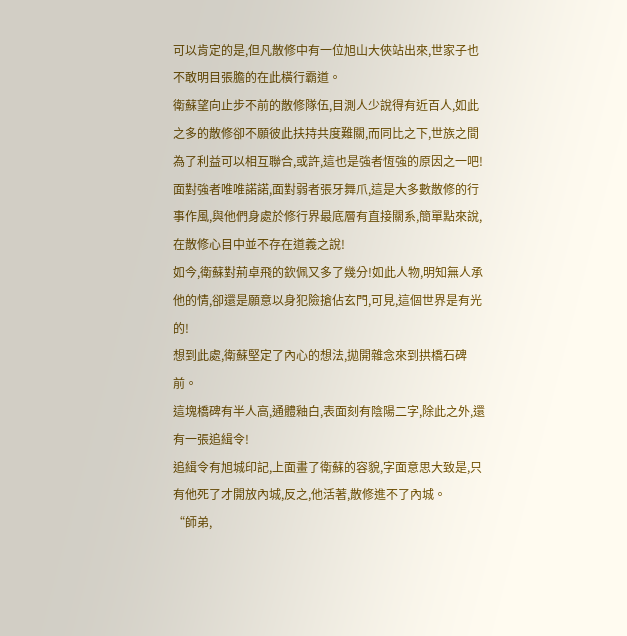可以肯定的是,但凡散修中有一位旭山大俠站出來,世家子也不敢明目張膽的在此橫行霸道。
衛蘇望向止步不前的散修隊伍,目測人少說得有近百人,如此之多的散修卻不願彼此扶持共度難關,而同比之下,世族之間為了利益可以相互聯合,或許,這也是強者恆強的原因之一吧!
面對強者唯唯諾諾,面對弱者張牙舞爪,這是大多數散修的行事作風,與他們身處於修行界最底層有直接關系,簡單點來說,在散修心目中並不存在道義之說!
如今,衛蘇對荊卓飛的欽佩又多了幾分!如此人物,明知無人承他的情,卻還是願意以身犯險搶佔玄門,可見,這個世界是有光的!
想到此處,衛蘇堅定了內心的想法,拋開雜念來到拱橋石碑前。
這塊橋碑有半人高,通體釉白,表面刻有陰陽二字,除此之外,還有一張追緝令!
追緝令有旭城印記,上面畫了衛蘇的容貌,字面意思大致是,只有他死了才開放內城,反之,他活著,散修進不了內城。
“師弟,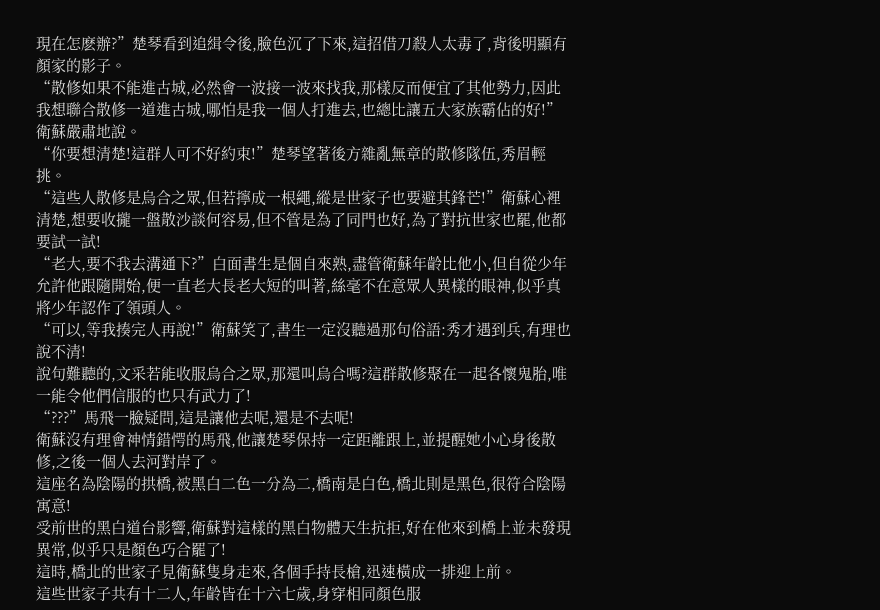現在怎麽辦?”楚琴看到追緝令後,臉色沉了下來,這招借刀殺人太毒了,背後明顯有顏家的影子。
“散修如果不能進古城,必然會一波接一波來找我,那樣反而便宜了其他勢力,因此我想聯合散修一道進古城,哪怕是我一個人打進去,也總比讓五大家族霸佔的好!”衛蘇嚴肅地說。
“你要想清楚!這群人可不好約束!”楚琴望著後方雜亂無章的散修隊伍,秀眉輕挑。
“這些人散修是烏合之眾,但若擰成一根繩,縱是世家子也要避其鋒芒!”衛蘇心裡清楚,想要收攏一盤散沙談何容易,但不管是為了同門也好,為了對抗世家也罷,他都要試一試!
“老大,要不我去溝通下?”白面書生是個自來熟,盡管衛蘇年齡比他小,但自從少年允許他跟隨開始,便一直老大長老大短的叫著,絲毫不在意眾人異樣的眼神,似乎真將少年認作了領頭人。
“可以,等我揍完人再說!”衛蘇笑了,書生一定沒聽過那句俗語:秀才遇到兵,有理也說不清!
說句難聽的,文采若能收服烏合之眾,那還叫烏合嗎?這群散修聚在一起各懷鬼胎,唯一能令他們信服的也只有武力了!
“???”馬飛一臉疑問,這是讓他去呢,還是不去呢!
衛蘇沒有理會神情錯愕的馬飛,他讓楚琴保持一定距離跟上,並提醒她小心身後散修,之後一個人去河對岸了。
這座名為陰陽的拱橋,被黑白二色一分為二,橋南是白色,橋北則是黑色,很符合陰陽寓意!
受前世的黑白道台影響,衛蘇對這樣的黑白物體天生抗拒,好在他來到橋上並未發現異常,似乎只是顏色巧合罷了!
這時,橋北的世家子見衛蘇隻身走來,各個手持長槍,迅速橫成一排迎上前。
這些世家子共有十二人,年齡皆在十六七歲,身穿相同顏色服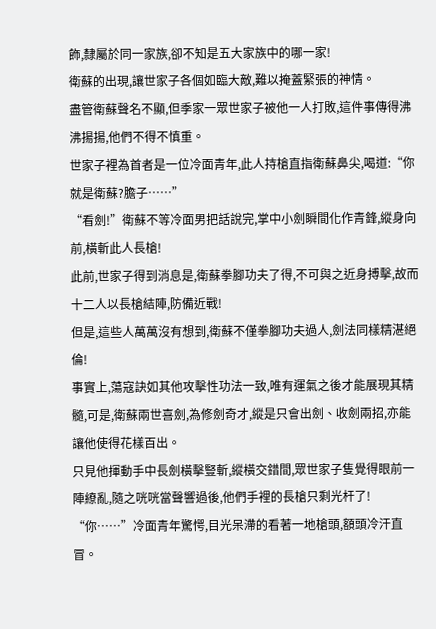飾,隸屬於同一家族,卻不知是五大家族中的哪一家!
衛蘇的出現,讓世家子各個如臨大敵,難以掩蓋緊張的神情。
盡管衛蘇聲名不顯,但季家一眾世家子被他一人打敗,這件事傳得沸沸揚揚,他們不得不慎重。
世家子裡為首者是一位冷面青年,此人持槍直指衛蘇鼻尖,喝道:“你就是衛蘇?膽子……”
“看劍!”衛蘇不等冷面男把話說完,掌中小劍瞬間化作青鋒,縱身向前,橫斬此人長槍!
此前,世家子得到消息是,衛蘇拳腳功夫了得,不可與之近身搏擊,故而十二人以長槍結陣,防備近戰!
但是,這些人萬萬沒有想到,衛蘇不僅拳腳功夫過人,劍法同樣精湛絕倫!
事實上,蕩寇訣如其他攻擊性功法一致,唯有運氣之後才能展現其精髓,可是,衛蘇兩世喜劍,為修劍奇才,縱是只會出劍、收劍兩招,亦能讓他使得花樣百出。
只見他揮動手中長劍橫擊豎斬,縱橫交錯間,眾世家子隻覺得眼前一陣繚亂,隨之咣咣當聲響過後,他們手裡的長槍只剩光杆了!
“你……”冷面青年驚愕,目光呆滯的看著一地槍頭,額頭冷汗直冒。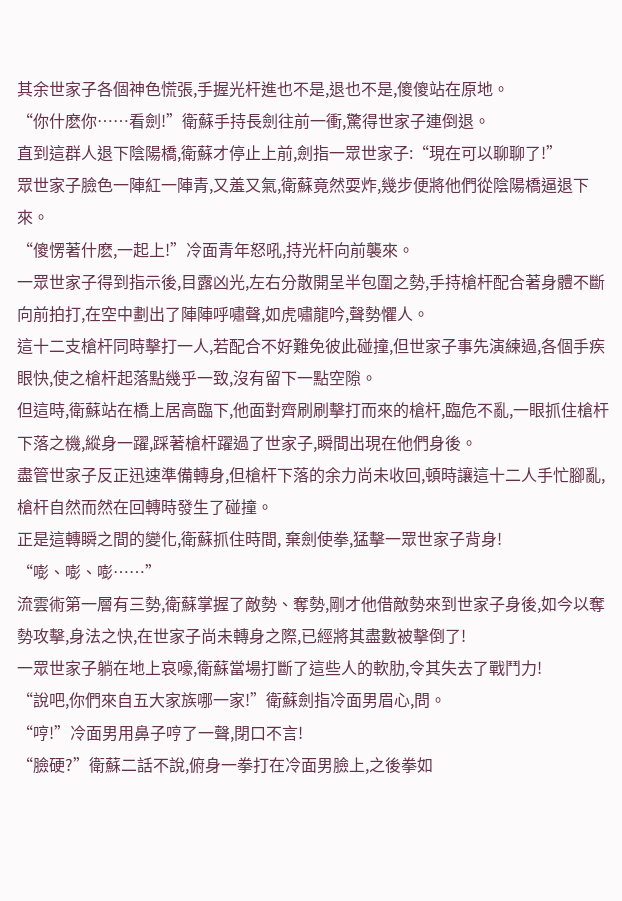其余世家子各個神色慌張,手握光杆進也不是,退也不是,傻傻站在原地。
“你什麽你……看劍!”衛蘇手持長劍往前一衝,驚得世家子連倒退。
直到這群人退下陰陽橋,衛蘇才停止上前,劍指一眾世家子:“現在可以聊聊了!”
眾世家子臉色一陣紅一陣青,又羞又氣,衛蘇竟然耍炸,幾步便將他們從陰陽橋逼退下來。
“傻愣著什麽,一起上!”冷面青年怒吼,持光杆向前襲來。
一眾世家子得到指示後,目露凶光,左右分散開呈半包圍之勢,手持槍杆配合著身體不斷向前拍打,在空中劃出了陣陣呼嘯聲,如虎嘯龍吟,聲勢懼人。
這十二支槍杆同時擊打一人,若配合不好難免彼此碰撞,但世家子事先演練過,各個手疾眼快,使之槍杆起落點幾乎一致,沒有留下一點空隙。
但這時,衛蘇站在橋上居高臨下,他面對齊刷刷擊打而來的槍杆,臨危不亂,一眼抓住槍杆下落之機,縱身一躍,踩著槍杆躍過了世家子,瞬間出現在他們身後。
盡管世家子反正迅速準備轉身,但槍杆下落的余力尚未收回,頓時讓這十二人手忙腳亂,槍杆自然而然在回轉時發生了碰撞。
正是這轉瞬之間的變化,衛蘇抓住時間, 棄劍使拳,猛擊一眾世家子背身!
“嘭、嘭、嘭……”
流雲術第一層有三勢,衛蘇掌握了敵勢、奪勢,剛才他借敵勢來到世家子身後,如今以奪勢攻擊,身法之快,在世家子尚未轉身之際,已經將其盡數被擊倒了!
一眾世家子躺在地上哀嚎,衛蘇當場打斷了這些人的軟肋,令其失去了戰鬥力!
“說吧,你們來自五大家族哪一家!”衛蘇劍指冷面男眉心,問。
“哼!”冷面男用鼻子哼了一聲,閉口不言!
“臉硬?”衛蘇二話不說,俯身一拳打在冷面男臉上,之後拳如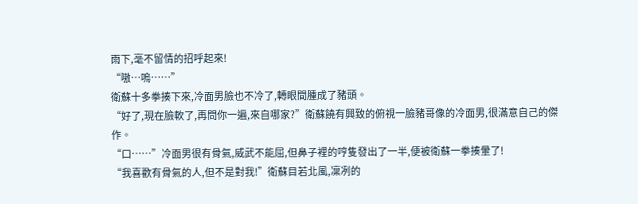雨下,毫不留情的招呼起來!
“嗷…嗚……”
衛蘇十多拳揍下來,冷面男臉也不冷了,轉眼間腫成了豬頭。
“好了,現在臉軟了,再問你一遍,來自哪家?”衛蘇饒有興致的俯視一臉豬哥像的冷面男,很滿意自己的傑作。
“口……”冷面男很有骨氣,威武不能屈,但鼻子裡的哼隻發出了一半,便被衛蘇一拳揍暈了!
“我喜歡有骨氣的人,但不是對我!”衛蘇目若北風,凜冽的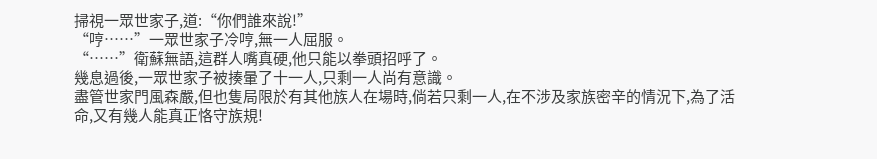掃視一眾世家子,道:“你們誰來說!”
“哼……”一眾世家子冷哼,無一人屈服。
“……”衛蘇無語,這群人嘴真硬,他只能以拳頭招呼了。
幾息過後,一眾世家子被揍暈了十一人,只剩一人尚有意識。
盡管世家門風森嚴,但也隻局限於有其他族人在場時,倘若只剩一人,在不涉及家族密辛的情況下,為了活命,又有幾人能真正恪守族規!